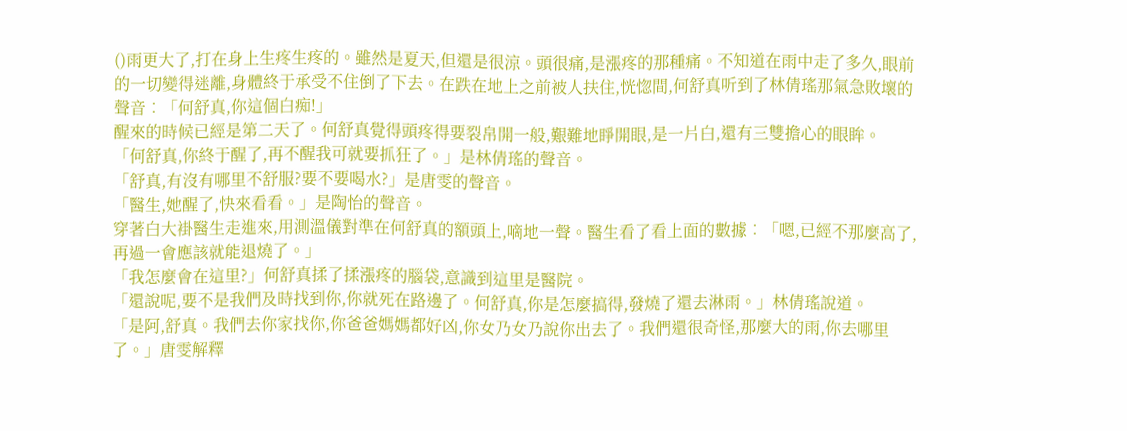()雨更大了,打在身上生疼生疼的。雖然是夏天,但還是很涼。頭很痛,是漲疼的那種痛。不知道在雨中走了多久,眼前的一切變得迷離,身體終于承受不住倒了下去。在跌在地上之前被人扶住,恍惚間,何舒真听到了林倩瑤那氣急敗壞的聲音︰「何舒真,你這個白痴!」
醒來的時候已經是第二天了。何舒真覺得頭疼得要裂帛開一般,艱難地睜開眼,是一片白,還有三雙擔心的眼眸。
「何舒真,你終于醒了,再不醒我可就要抓狂了。」是林倩瑤的聲音。
「舒真,有沒有哪里不舒服?要不要喝水?」是唐雯的聲音。
「醫生,她醒了,快來看看。」是陶怡的聲音。
穿著白大褂醫生走進來,用測溫儀對準在何舒真的額頭上,嘀地一聲。醫生看了看上面的數據︰「嗯,已經不那麼高了,再過一會應該就能退燒了。」
「我怎麼會在這里?」何舒真揉了揉漲疼的腦袋,意識到這里是醫院。
「還說呢,要不是我們及時找到你,你就死在路邊了。何舒真,你是怎麼搞得,發燒了還去淋雨。」林倩瑤說道。
「是阿,舒真。我們去你家找你,你爸爸媽媽都好凶,你女乃女乃說你出去了。我們還很奇怪,那麼大的雨,你去哪里了。」唐雯解釋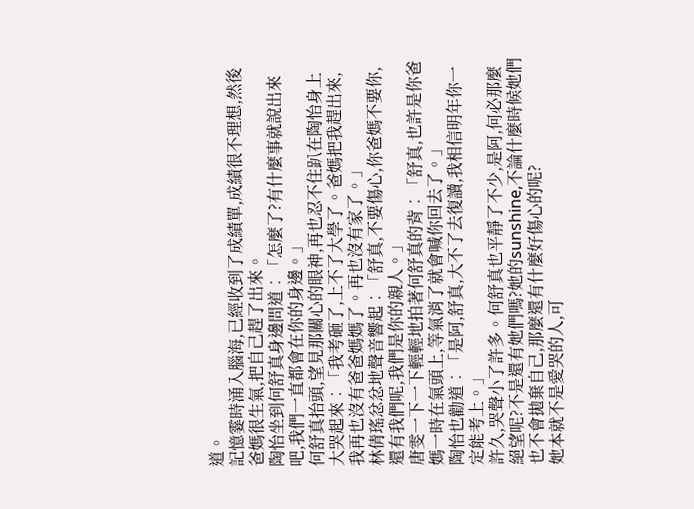道。
記憶霎時涌入腦海,已經收到了成績單,成績很不理想,然後爸媽很生氣,把自己趕了出來。
陶怡坐到何舒真身邊問道︰「怎麼了?有什麼事就說出來吧,我們一直都會在你的身邊。」
何舒真抬頭,望見那關心的眼神,再也忍不住趴在陶怡身上大哭起來︰「我考砸了,上不了大學了。爸媽把我趕出來,我再也沒有爸爸媽媽了。再也沒有家了。」
林倩瑤忿忿地聲音響起︰「舒真,不要傷心,你爸媽不要你,還有我們呢,我們是你的親人。」
唐雯一下一下輕輕地拍著何舒真的背︰「舒真,也許是你爸媽一時在氣頭上,等氣消了就會喊你回去了。」
陶怡也勸道︰「是阿,舒真,大不了去復讀,我相信明年你一定能考上。」
許久,哭聲小了許多。何舒真也平靜了不少,是阿,何必那麼絕望呢?不是還有她們嗎?她的sunshine,不論什麼時候她們也不會拋棄自己,那麼還有什麼好傷心的呢?
她本就不是愛哭的人,可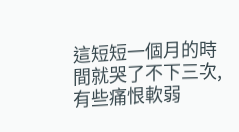這短短一個月的時間就哭了不下三次,有些痛恨軟弱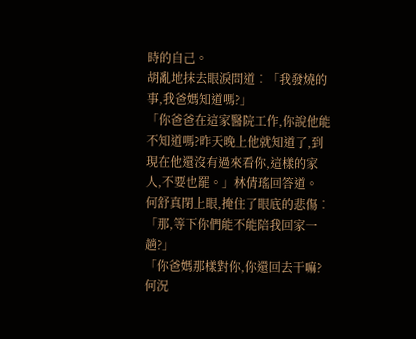時的自己。
胡亂地抹去眼淚問道︰「我發燒的事,我爸媽知道嗎?」
「你爸爸在這家醫院工作,你說他能不知道嗎?昨天晚上他就知道了,到現在他還沒有過來看你,這樣的家人,不要也罷。」林倩瑤回答道。
何舒真閉上眼,掩住了眼底的悲傷︰「那,等下你們能不能陪我回家一趟?」
「你爸媽那樣對你,你還回去干嘛?何況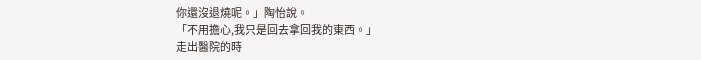你還沒退燒呢。」陶怡說。
「不用擔心,我只是回去拿回我的東西。」
走出醫院的時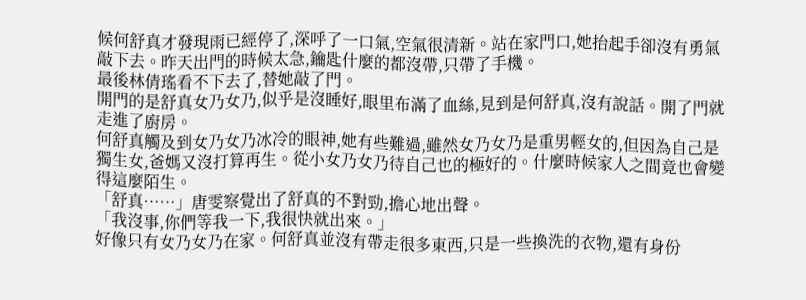候何舒真才發現雨已經停了,深呼了一口氣,空氣很清新。站在家門口,她抬起手卻沒有勇氣敲下去。昨天出門的時候太急,鑰匙什麼的都沒帶,只帶了手機。
最後林倩瑤看不下去了,替她敲了門。
開門的是舒真女乃女乃,似乎是沒睡好,眼里布滿了血絲,見到是何舒真,沒有說話。開了門就走進了廚房。
何舒真觸及到女乃女乃冰冷的眼神,她有些難過,雖然女乃女乃是重男輕女的,但因為自己是獨生女,爸媽又沒打算再生。從小女乃女乃待自己也的極好的。什麼時候家人之間竟也會變得這麼陌生。
「舒真……」唐雯察覺出了舒真的不對勁,擔心地出聲。
「我沒事,你們等我一下,我很快就出來。」
好像只有女乃女乃在家。何舒真並沒有帶走很多東西,只是一些換洗的衣物,還有身份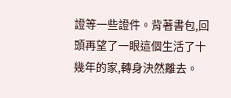證等一些證件。背著書包,回頭再望了一眼這個生活了十幾年的家,轉身決然離去。